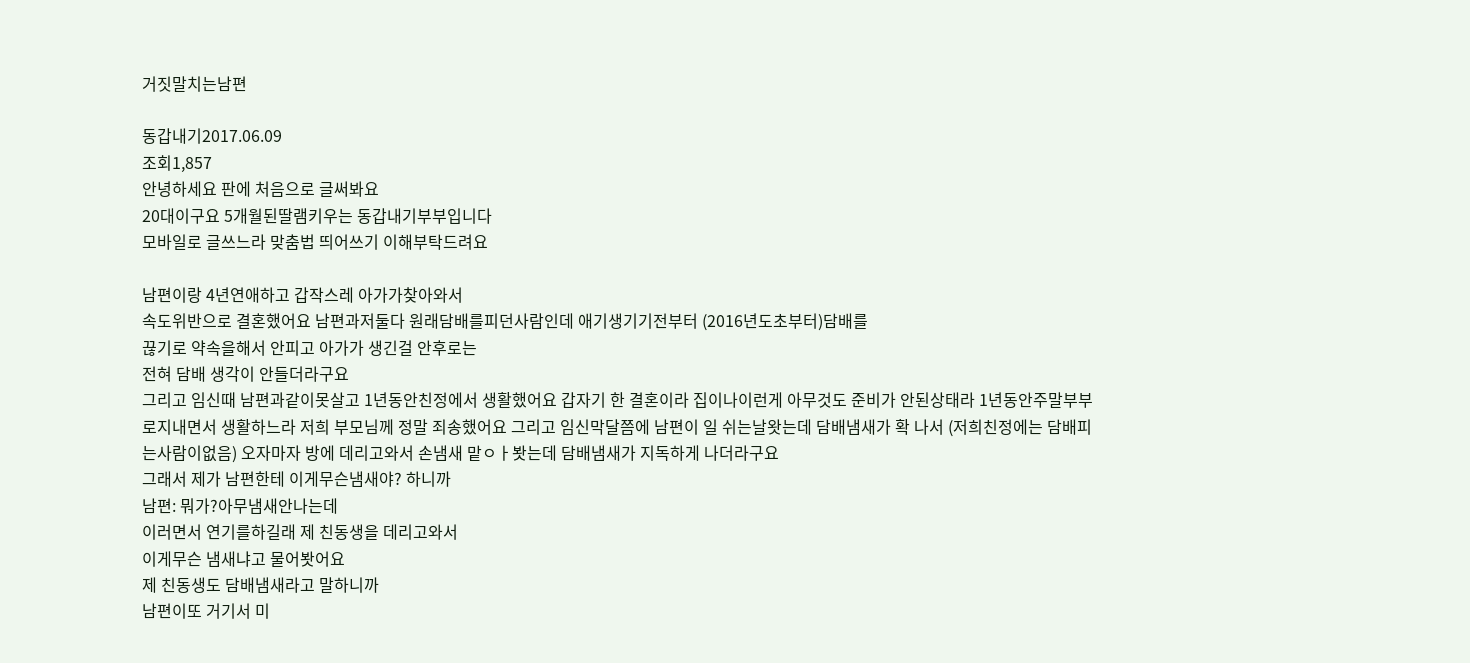거짓말치는남편

동갑내기2017.06.09
조회1,857
안녕하세요 판에 처음으로 글써봐요
20대이구요 5개월된딸램키우는 동갑내기부부입니다
모바일로 글쓰느라 맞춤법 띄어쓰기 이해부탁드려요

남편이랑 4년연애하고 갑작스레 아가가찾아와서
속도위반으로 결혼했어요 남편과저둘다 원래담배를피던사람인데 애기생기기전부터 (2016년도초부터)담배를
끊기로 약속을해서 안피고 아가가 생긴걸 안후로는
전혀 담배 생각이 안들더라구요
그리고 임신때 남편과같이못살고 1년동안친정에서 생활했어요 갑자기 한 결혼이라 집이나이런게 아무것도 준비가 안된상태라 1년동안주말부부로지내면서 생활하느라 저희 부모님께 정말 죄송했어요 그리고 임신막달쯤에 남편이 일 쉬는날왓는데 담배냄새가 확 나서 (저희친정에는 담배피는사람이없음) 오자마자 방에 데리고와서 손냄새 맡ㅇㅏ봣는데 담배냄새가 지독하게 나더라구요
그래서 제가 남편한테 이게무슨냄새야? 하니까
남편: 뭐가?아무냄새안나는데
이러면서 연기를하길래 제 친동생을 데리고와서
이게무슨 냄새냐고 물어봣어요
제 친동생도 담배냄새라고 말하니까
남편이또 거기서 미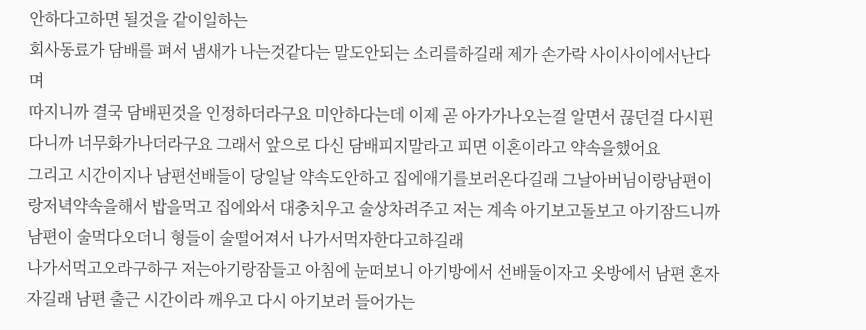안하다고하면 될것을 같이일하는
회사동료가 담배를 펴서 냄새가 나는것같다는 말도안되는 소리를하길래 제가 손가락 사이사이에서난다며
따지니까 결국 담배핀것을 인정하더라구요 미안하다는데 이제 곧 아가가나오는걸 알면서 끊던걸 다시핀다니까 너무화가나더라구요 그래서 앞으로 다신 담배피지말라고 피면 이혼이라고 약속을했어요
그리고 시간이지나 남편선배들이 당일날 약속도안하고 집에애기를보러온다길래 그날아버님이랑남편이랑저녁약속을해서 밥을먹고 집에와서 대충치우고 술상차려주고 저는 계속 아기보고돌보고 아기잠드니까 남편이 술먹다오더니 형들이 술떨어져서 나가서먹자한다고하길래
나가서먹고오라구하구 저는아기랑잠들고 아침에 눈떠보니 아기방에서 선배둘이자고 옷방에서 남편 혼자자길래 남편 출근 시간이라 깨우고 다시 아기보러 들어가는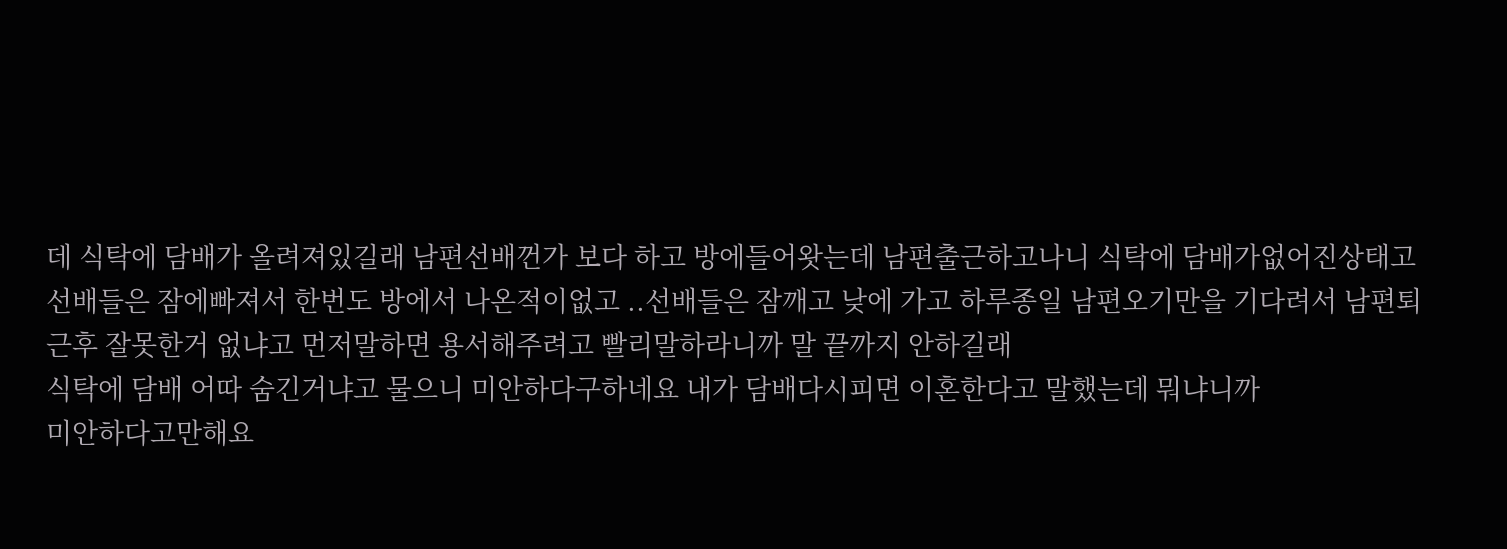데 식탁에 담배가 올려져있길래 남편선배껀가 보다 하고 방에들어왓는데 남편출근하고나니 식탁에 담배가없어진상태고 선배들은 잠에빠져서 한번도 방에서 나온적이없고 ..선배들은 잠깨고 낮에 가고 하루종일 남편오기만을 기다려서 남편퇴근후 잘못한거 없냐고 먼저말하면 용서해주려고 빨리말하라니까 말 끝까지 안하길래
식탁에 담배 어따 숨긴거냐고 물으니 미안하다구하네요 내가 담배다시피면 이혼한다고 말했는데 뭐냐니까
미안하다고만해요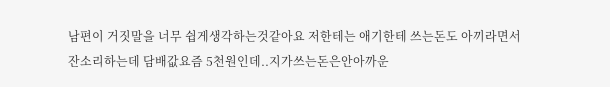남편이 거짓말을 너무 쉽게생각하는것같아요 저한테는 애기한테 쓰는돈도 아끼라면서
잔소리하는데 담배값요즘 5천원인데..지가쓰는돈은안아까운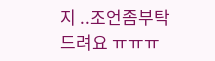지 ..조언좀부탁드려요 ㅠㅠㅠ